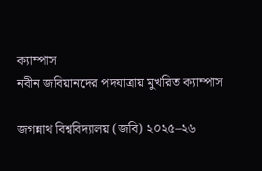ক্যাম্পাস
নবীন জবিয়ানদের পদযাত্রায় মুখরিত ক্যাম্পাস

জগন্নাথ বিশ্ববিদ্যালয় (জবি) ২০২৫–২৬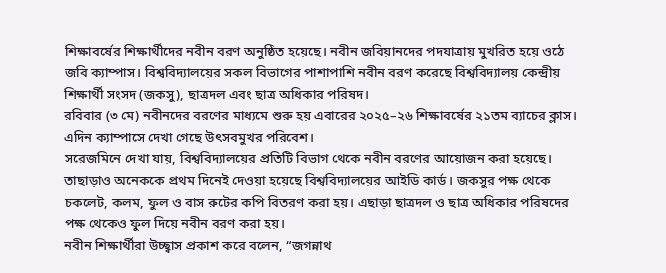শিক্ষাবর্ষের শিক্ষার্থীদের নবীন বরণ অনুষ্ঠিত হয়েছে। নবীন জবিয়ানদের পদযাত্রায় মুখরিত হয়ে ওঠে জবি ক্যাম্পাস। বিশ্ববিদ্যালয়ের সকল বিভাগের পাশাপাশি নবীন বরণ করেছে বিশ্ববিদ্যালয় কেন্দ্রীয় শিক্ষার্থী সংসদ (জকসু), ছাত্রদল এবং ছাত্র অধিকার পরিষদ।
রবিবার (৩ মে) নবীনদের বরণের মাধ্যমে শুরু হয় এবারের ২০২৫–২৬ শিক্ষাবর্ষের ২১তম ব্যাচের ক্লাস। এদিন ক্যাম্পাসে দেখা গেছে উৎসবমুখর পরিবেশ।
সরেজমিনে দেখা যায়, বিশ্ববিদ্যালয়ের প্রতিটি বিভাগ থেকে নবীন বরণের আয়োজন করা হয়েছে। তাছাড়াও অনেককে প্রথম দিনেই দেওয়া হয়েছে বিশ্ববিদ্যালয়ের আইডি কার্ড। জকসুর পক্ষ থেকে চকলেট, কলম, ফুল ও বাস রুটের কপি বিতরণ করা হয়। এছাড়া ছাত্রদল ও ছাত্র অধিকার পরিষদের পক্ষ থেকেও ফুল দিয়ে নবীন বরণ করা হয়।
নবীন শিক্ষার্থীরা উচ্ছ্বাস প্রকাশ করে বলেন, “জগন্নাথ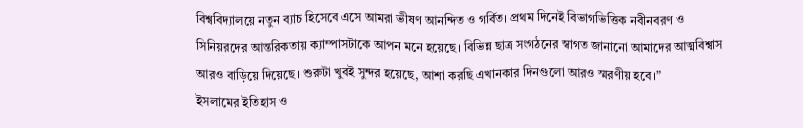বিশ্ববিদ্যালয়ে নতুন ব্যাচ হিসেবে এসে আমরা ভীষণ আনন্দিত ও গর্বিত। প্রথম দিনেই বিভাগভিত্তিক নবীনবরণ ও সিনিয়রদের আন্তরিকতায় ক্যাম্পাসটাকে আপন মনে হয়েছে। বিভিন্ন ছাত্র সংগঠনের স্বাগত জানানো আমাদের আত্মবিশ্বাস আরও বাড়িয়ে দিয়েছে। শুরুটা খুবই সুন্দর হয়েছে, আশা করছি এখানকার দিনগুলো আরও স্মরণীয় হবে।”
ইসলামের ইতিহাস ও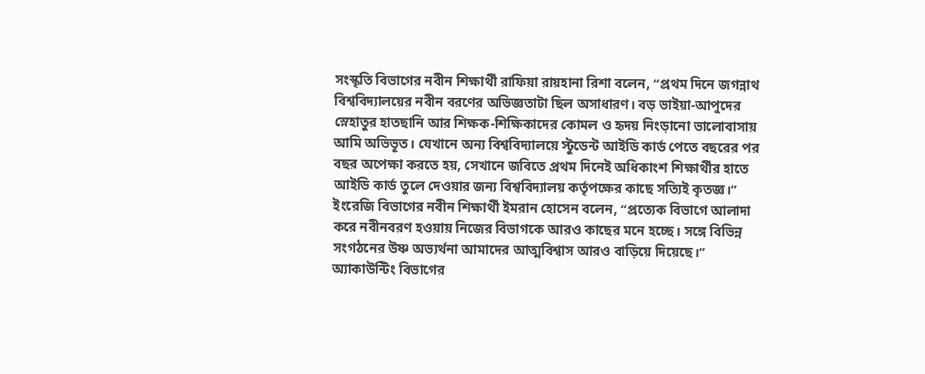সংস্কৃতি বিভাগের নবীন শিক্ষার্থী রাফিয়া রায়হানা রিশা বলেন, “প্রথম দিনে জগন্নাথ বিশ্ববিদ্যালয়ের নবীন বরণের অভিজ্ঞতাটা ছিল অসাধারণ। বড় ভাইয়া-আপুদের স্নেহাতুর হাতছানি আর শিক্ষক-শিক্ষিকাদের কোমল ও হৃদয় নিংড়ানো ভালোবাসায় আমি অভিভূত। যেখানে অন্য বিশ্ববিদ্যালয়ে স্টুডেন্ট আইডি কার্ড পেতে বছরের পর বছর অপেক্ষা করতে হয়, সেখানে জবিতে প্রথম দিনেই অধিকাংশ শিক্ষার্থীর হাতে আইডি কার্ড তুলে দেওয়ার জন্য বিশ্ববিদ্যালয় কর্তৃপক্ষের কাছে সত্যিই কৃতজ্ঞ।”
ইংরেজি বিভাগের নবীন শিক্ষার্থী ইমরান হোসেন বলেন, “প্রত্যেক বিভাগে আলাদা করে নবীনবরণ হওয়ায় নিজের বিভাগকে আরও কাছের মনে হচ্ছে। সঙ্গে বিভিন্ন সংগঠনের উষ্ণ অভ্যর্থনা আমাদের আত্মবিশ্বাস আরও বাড়িয়ে দিয়েছে।”
অ্যাকাউন্টিং বিভাগের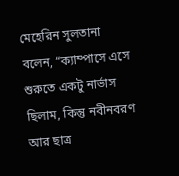মেহেরিন সুলতানা বলেন, “ক্যাম্পাসে এসে শুরুতে একটু নার্ভাস ছিলাম, কিন্তু নবীনবরণ আর ছাত্র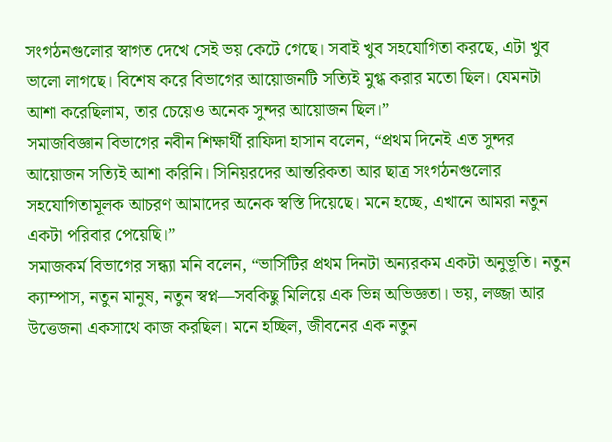সংগঠনগুলোর স্বাগত দেখে সেই ভয় কেটে গেছে। সবাই খুব সহযোগিতা করছে, এটা খুব ভালো লাগছে। বিশেষ করে বিভাগের আয়োজনটি সত্যিই মুগ্ধ করার মতো ছিল। যেমনটা আশা করেছিলাম, তার চেয়েও অনেক সুন্দর আয়োজন ছিল।”
সমাজবিজ্ঞান বিভাগের নবীন শিক্ষার্থী রাফিদা হাসান বলেন, “প্রথম দিনেই এত সুন্দর আয়োজন সত্যিই আশা করিনি। সিনিয়রদের আন্তরিকতা আর ছাত্র সংগঠনগুলোর সহযোগিতামূলক আচরণ আমাদের অনেক স্বস্তি দিয়েছে। মনে হচ্ছে, এখানে আমরা নতুন একটা পরিবার পেয়েছি।”
সমাজকর্ম বিভাগের সন্ধ্যা মনি বলেন, “ভার্সিটির প্রথম দিনটা অন্যরকম একটা অনুভূতি। নতুন ক্যাম্পাস, নতুন মানুষ, নতুন স্বপ্ন—সবকিছু মিলিয়ে এক ভিন্ন অভিজ্ঞতা। ভয়, লজ্জা আর উত্তেজনা একসাথে কাজ করছিল। মনে হচ্ছিল, জীবনের এক নতুন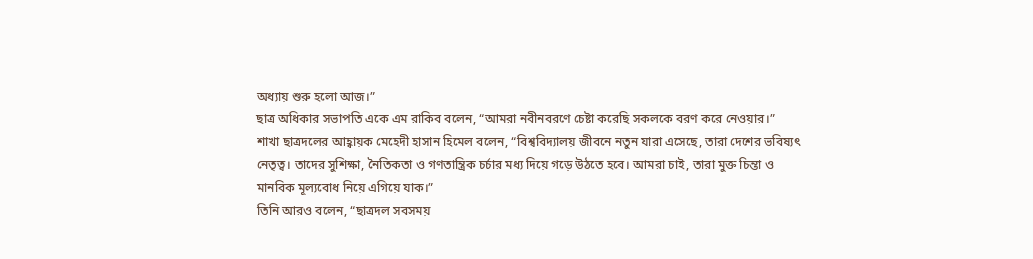অধ্যায় শুরু হলো আজ।”
ছাত্র অধিকার সভাপতি একে এম রাকিব বলেন, “আমরা নবীনবরণে চেষ্টা করেছি সকলকে বরণ করে নেওয়ার।”
শাখা ছাত্রদলের আহ্বায়ক মেহেদী হাসান হিমেল বলেন, “বিশ্ববিদ্যালয় জীবনে নতুন যারা এসেছে, তারা দেশের ভবিষ্যৎ নেতৃত্ব। তাদের সুশিক্ষা, নৈতিকতা ও গণতান্ত্রিক চর্চার মধ্য দিয়ে গড়ে উঠতে হবে। আমরা চাই, তারা মুক্ত চিন্তা ও মানবিক মূল্যবোধ নিয়ে এগিয়ে যাক।”
তিনি আরও বলেন, “ছাত্রদল সবসময়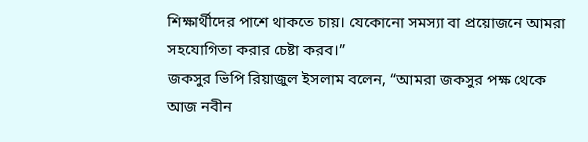শিক্ষার্থীদের পাশে থাকতে চায়। যেকোনো সমস্যা বা প্রয়োজনে আমরা সহযোগিতা করার চেষ্টা করব।”
জকসুর ভিপি রিয়াজুল ইসলাম বলেন, “আমরা জকসুর পক্ষ থেকে আজ নবীন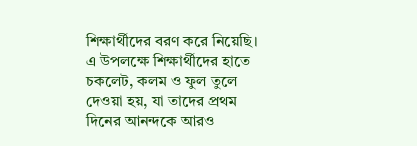শিক্ষার্থীদের বরণ করে নিয়েছি। এ উপলক্ষে শিক্ষার্থীদের হাতে চকলেট, কলম ও ফুল তুলে দেওয়া হয়, যা তাদের প্রথম দিনের আনন্দকে আরও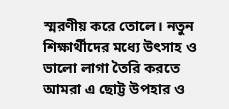স্মরণীয় করে তোলে। নতুন শিক্ষার্থীদের মধ্যে উৎসাহ ও ভালো লাগা তৈরি করতে আমরা এ ছোট্ট উপহার ও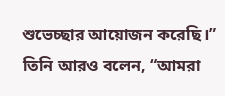শুভেচ্ছার আয়োজন করেছি।”
তিনি আরও বলেন, “আমরা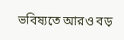ভবিষ্যতে আরও বড়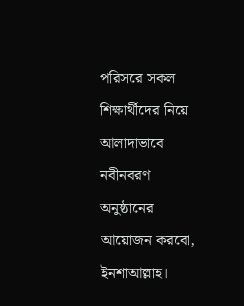পরিসরে সকল শিক্ষার্থীদের নিয়ে আলাদাভাবে নবীনবরণ অনুষ্ঠানের আয়োজন করবো, ইনশাআল্লাহ।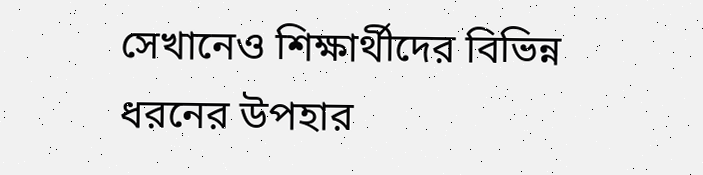সেখানেও শিক্ষার্থীদের বিভিন্ন ধরনের উপহার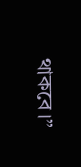থাকবে।”